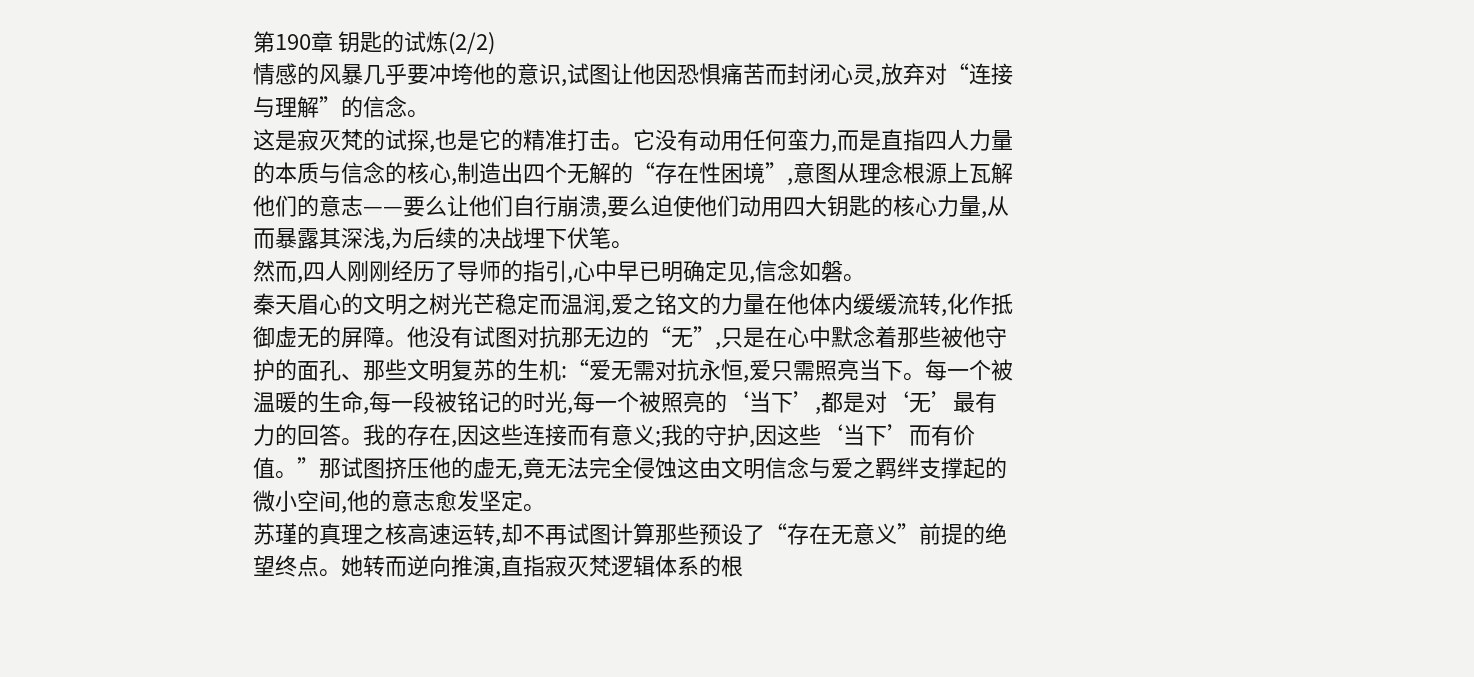第190章 钥匙的试炼(2/2)
情感的风暴几乎要冲垮他的意识,试图让他因恐惧痛苦而封闭心灵,放弃对“连接与理解”的信念。
这是寂灭梵的试探,也是它的精准打击。它没有动用任何蛮力,而是直指四人力量的本质与信念的核心,制造出四个无解的“存在性困境”,意图从理念根源上瓦解他们的意志——要么让他们自行崩溃,要么迫使他们动用四大钥匙的核心力量,从而暴露其深浅,为后续的决战埋下伏笔。
然而,四人刚刚经历了导师的指引,心中早已明确定见,信念如磐。
秦天眉心的文明之树光芒稳定而温润,爱之铭文的力量在他体内缓缓流转,化作抵御虚无的屏障。他没有试图对抗那无边的“无”,只是在心中默念着那些被他守护的面孔、那些文明复苏的生机:“爱无需对抗永恒,爱只需照亮当下。每一个被温暖的生命,每一段被铭记的时光,每一个被照亮的‘当下’,都是对‘无’最有力的回答。我的存在,因这些连接而有意义;我的守护,因这些‘当下’而有价值。”那试图挤压他的虚无,竟无法完全侵蚀这由文明信念与爱之羁绊支撑起的微小空间,他的意志愈发坚定。
苏瑾的真理之核高速运转,却不再试图计算那些预设了“存在无意义”前提的绝望终点。她转而逆向推演,直指寂灭梵逻辑体系的根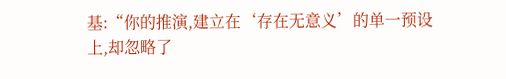基:“你的推演,建立在‘存在无意义’的单一预设上,却忽略了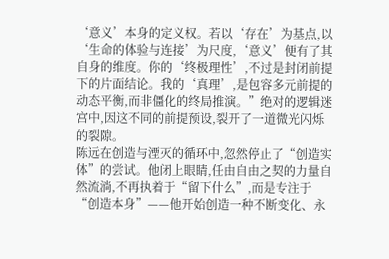‘意义’本身的定义权。若以‘存在’为基点,以‘生命的体验与连接’为尺度,‘意义’便有了其自身的维度。你的‘终极理性’,不过是封闭前提下的片面结论。我的‘真理’,是包容多元前提的动态平衡,而非僵化的终局推演。”绝对的逻辑迷宫中,因这不同的前提预设,裂开了一道微光闪烁的裂隙。
陈远在创造与湮灭的循环中,忽然停止了“创造实体”的尝试。他闭上眼睛,任由自由之契的力量自然流淌,不再执着于“留下什么”,而是专注于“创造本身”——他开始创造一种不断变化、永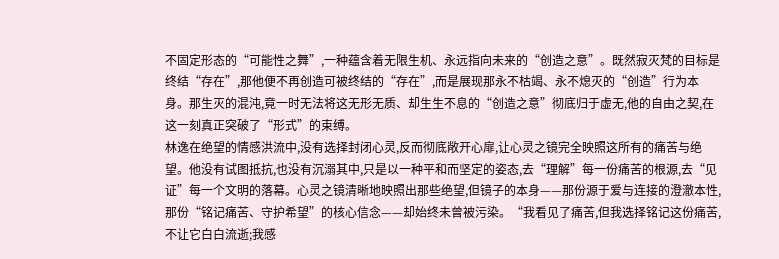不固定形态的“可能性之舞”,一种蕴含着无限生机、永远指向未来的“创造之意”。既然寂灭梵的目标是终结“存在”,那他便不再创造可被终结的“存在”,而是展现那永不枯竭、永不熄灭的“创造”行为本身。那生灭的混沌,竟一时无法将这无形无质、却生生不息的“创造之意”彻底归于虚无,他的自由之契,在这一刻真正突破了“形式”的束缚。
林逸在绝望的情感洪流中,没有选择封闭心灵,反而彻底敞开心扉,让心灵之镜完全映照这所有的痛苦与绝望。他没有试图抵抗,也没有沉溺其中,只是以一种平和而坚定的姿态,去“理解”每一份痛苦的根源,去“见证”每一个文明的落幕。心灵之镜清晰地映照出那些绝望,但镜子的本身——那份源于爱与连接的澄澈本性,那份“铭记痛苦、守护希望”的核心信念——却始终未曾被污染。“我看见了痛苦,但我选择铭记这份痛苦,不让它白白流逝;我感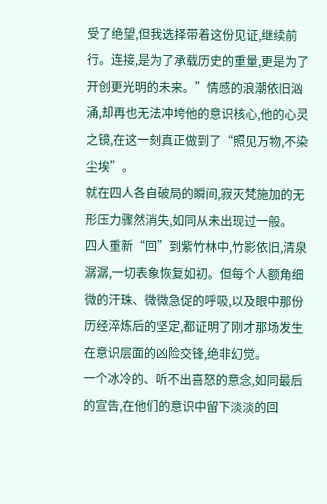受了绝望,但我选择带着这份见证,继续前行。连接,是为了承载历史的重量,更是为了开创更光明的未来。”情感的浪潮依旧汹涌,却再也无法冲垮他的意识核心,他的心灵之镜,在这一刻真正做到了“照见万物,不染尘埃”。
就在四人各自破局的瞬间,寂灭梵施加的无形压力骤然消失,如同从未出现过一般。
四人重新“回”到紫竹林中,竹影依旧,清泉潺潺,一切表象恢复如初。但每个人额角细微的汗珠、微微急促的呼吸,以及眼中那份历经淬炼后的坚定,都证明了刚才那场发生在意识层面的凶险交锋,绝非幻觉。
一个冰冷的、听不出喜怒的意念,如同最后的宣告,在他们的意识中留下淡淡的回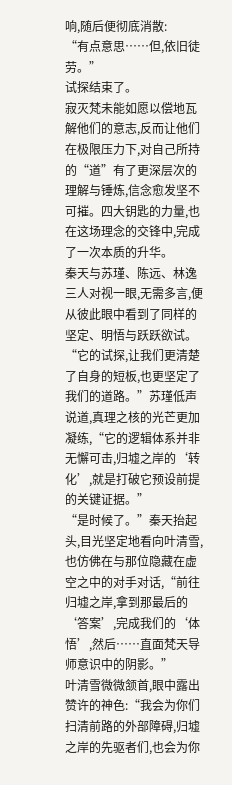响,随后便彻底消散:
“有点意思……但,依旧徒劳。”
试探结束了。
寂灭梵未能如愿以偿地瓦解他们的意志,反而让他们在极限压力下,对自己所持的“道”有了更深层次的理解与锤炼,信念愈发坚不可摧。四大钥匙的力量,也在这场理念的交锋中,完成了一次本质的升华。
秦天与苏瑾、陈远、林逸三人对视一眼,无需多言,便从彼此眼中看到了同样的坚定、明悟与跃跃欲试。
“它的试探,让我们更清楚了自身的短板,也更坚定了我们的道路。”苏瑾低声说道,真理之核的光芒更加凝练,“它的逻辑体系并非无懈可击,归墟之岸的‘转化’,就是打破它预设前提的关键证据。”
“是时候了。”秦天抬起头,目光坚定地看向叶清雪,也仿佛在与那位隐藏在虚空之中的对手对话,“前往归墟之岸,拿到那最后的‘答案’,完成我们的‘体悟’,然后……直面梵天导师意识中的阴影。”
叶清雪微微颔首,眼中露出赞许的神色:“我会为你们扫清前路的外部障碍,归墟之岸的先驱者们,也会为你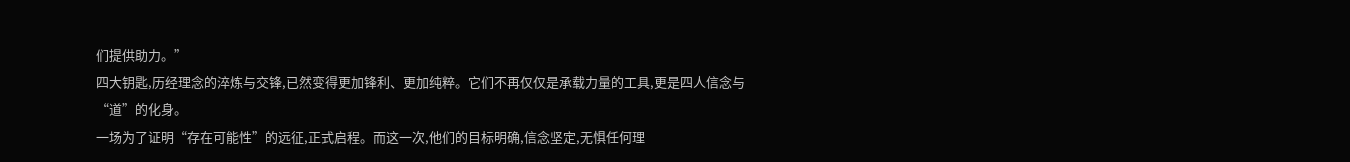们提供助力。”
四大钥匙,历经理念的淬炼与交锋,已然变得更加锋利、更加纯粹。它们不再仅仅是承载力量的工具,更是四人信念与“道”的化身。
一场为了证明“存在可能性”的远征,正式启程。而这一次,他们的目标明确,信念坚定,无惧任何理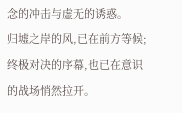念的冲击与虚无的诱惑。
归墟之岸的风,已在前方等候;终极对决的序幕,也已在意识的战场悄然拉开。